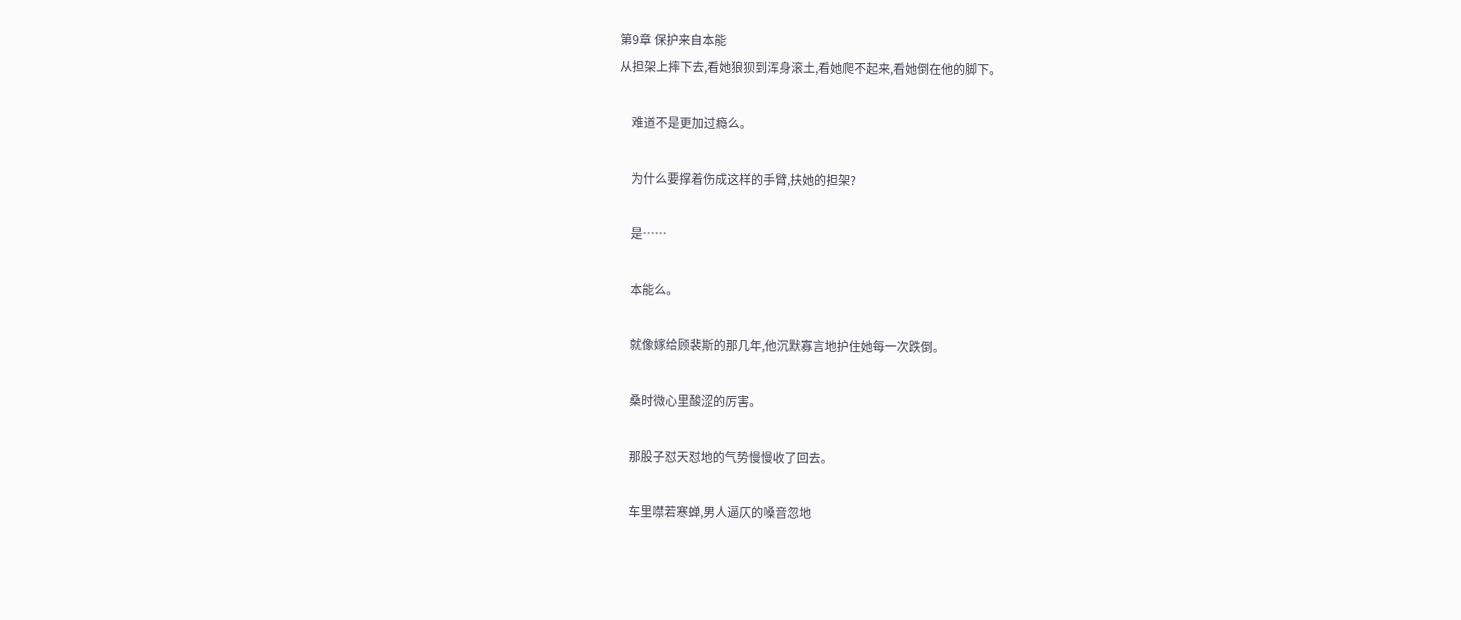第9章 保护来自本能
从担架上摔下去,看她狼狈到浑身滚土,看她爬不起来,看她倒在他的脚下。

    难道不是更加过瘾么。

    为什么要撑着伤成这样的手臂,扶她的担架?

    是……

    本能么。

    就像嫁给顾裴斯的那几年,他沉默寡言地护住她每一次跌倒。

    桑时微心里酸涩的厉害。

    那股子怼天怼地的气势慢慢收了回去。

    车里噤若寒蝉,男人逼仄的嗓音忽地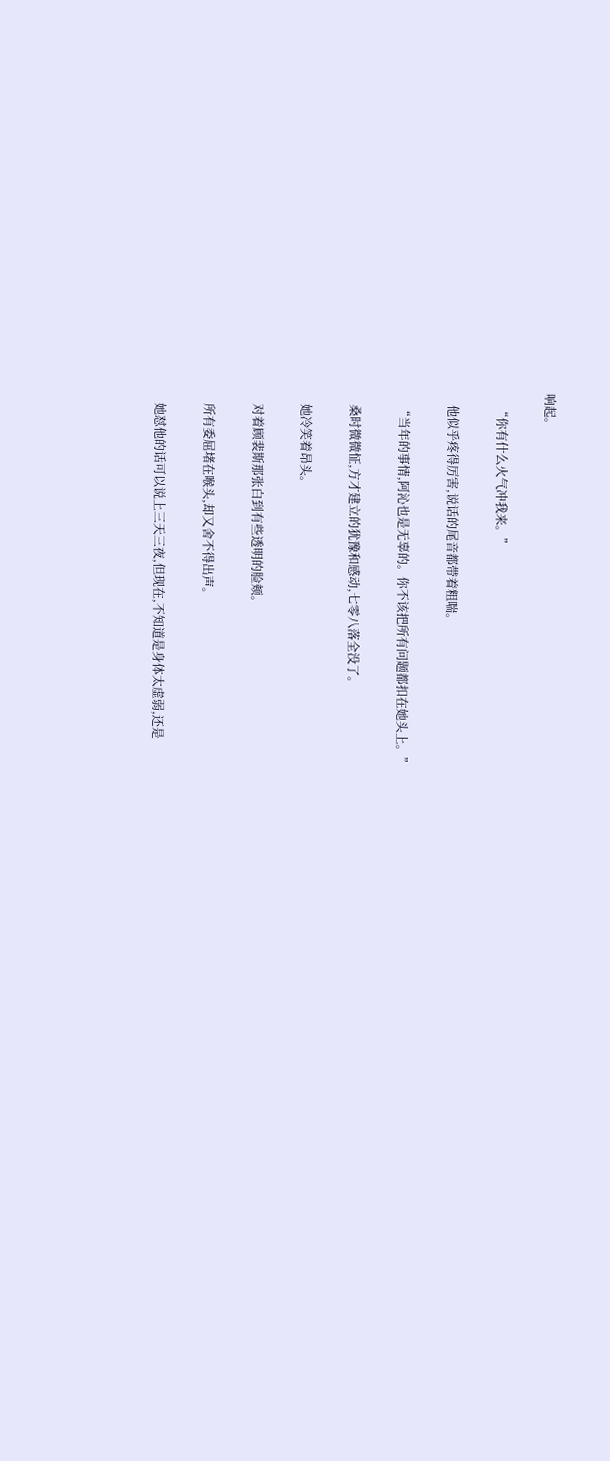响起。

    “你有什么火气冲我来。”

    他似乎疼得厉害,说话的尾音都带着粗喘。

    “当年的事情,阿沁也是无辜的。你不该把所有问题都扣在她头上。”

    桑时微微怔,方才建立的犹豫和感动,七零八落全没了。

    她冷笑着昂头。

    对着顾裴斯那张白到有些透明的脸颊。

    所有委屈堵在喉头,却又舍不得出声。

    她怼他的话可以说上三天三夜,但现在,不知道是身体太虚弱,还是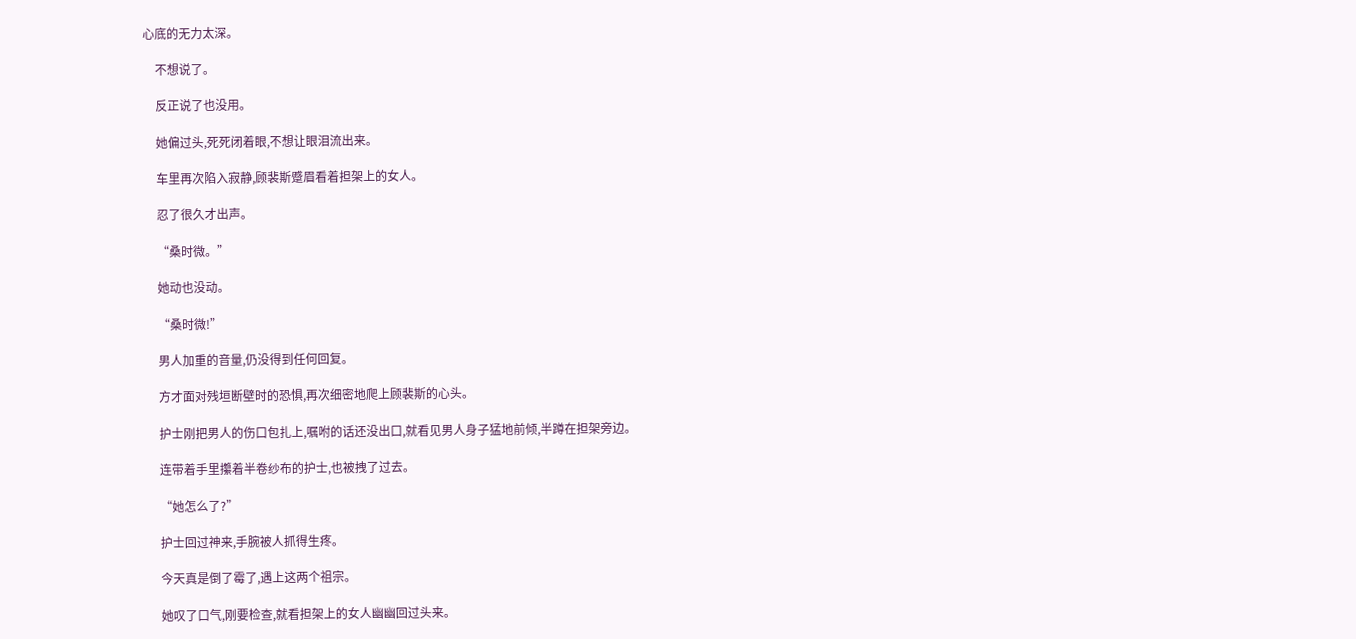心底的无力太深。

    不想说了。

    反正说了也没用。

    她偏过头,死死闭着眼,不想让眼泪流出来。

    车里再次陷入寂静,顾裴斯蹙眉看着担架上的女人。

    忍了很久才出声。

    “桑时微。”

    她动也没动。

    “桑时微!”

    男人加重的音量,仍没得到任何回复。

    方才面对残垣断壁时的恐惧,再次细密地爬上顾裴斯的心头。

    护士刚把男人的伤口包扎上,嘱咐的话还没出口,就看见男人身子猛地前倾,半蹲在担架旁边。

    连带着手里攥着半卷纱布的护士,也被拽了过去。

    “她怎么了?”

    护士回过神来,手腕被人抓得生疼。

    今天真是倒了霉了,遇上这两个祖宗。

    她叹了口气,刚要检查,就看担架上的女人幽幽回过头来。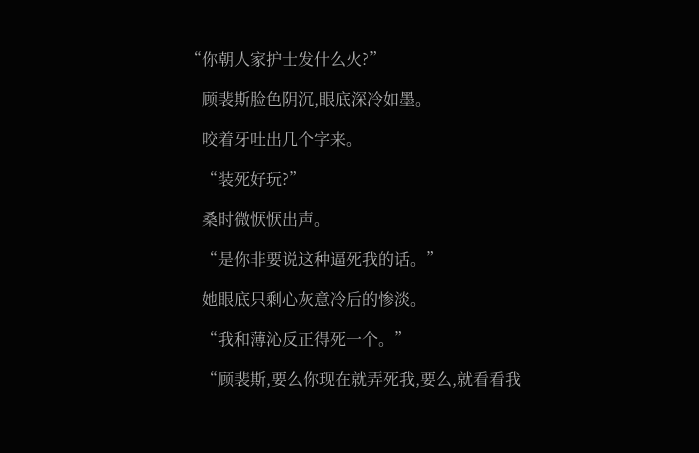“你朝人家护士发什么火?”

    顾裴斯脸色阴沉,眼底深冷如墨。

    咬着牙吐出几个字来。

    “装死好玩?”

    桑时微恹恹出声。

    “是你非要说这种逼死我的话。”

    她眼底只剩心灰意冷后的惨淡。

    “我和薄沁反正得死一个。”

    “顾裴斯,要么你现在就弄死我,要么,就看看我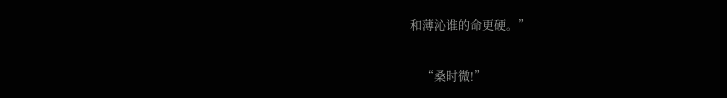和薄沁谁的命更硬。”

    “桑时微!”